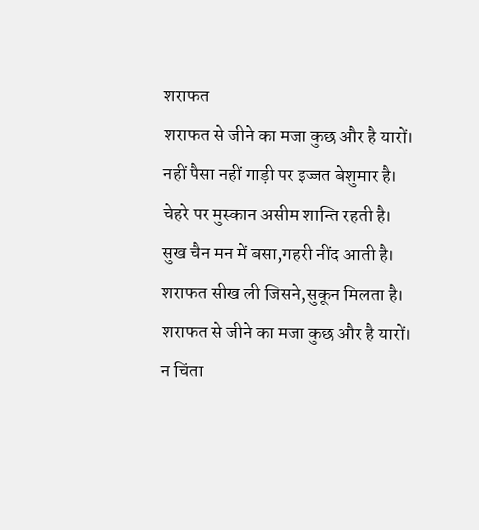शराफत
शराफत से जीने का मजा कुछ और है यारों।
नहीं पैसा नहीं गाड़ी पर इज्जत बेशुमार है।
चेहरे पर मुस्कान असीम शान्ति रहती है।
सुख चैन मन में बसा,गहरी नींद आती है।
शराफत सीख ली जिसने,सुकून मिलता है।
शराफत से जीने का मजा कुछ और है यारों।
न चिंता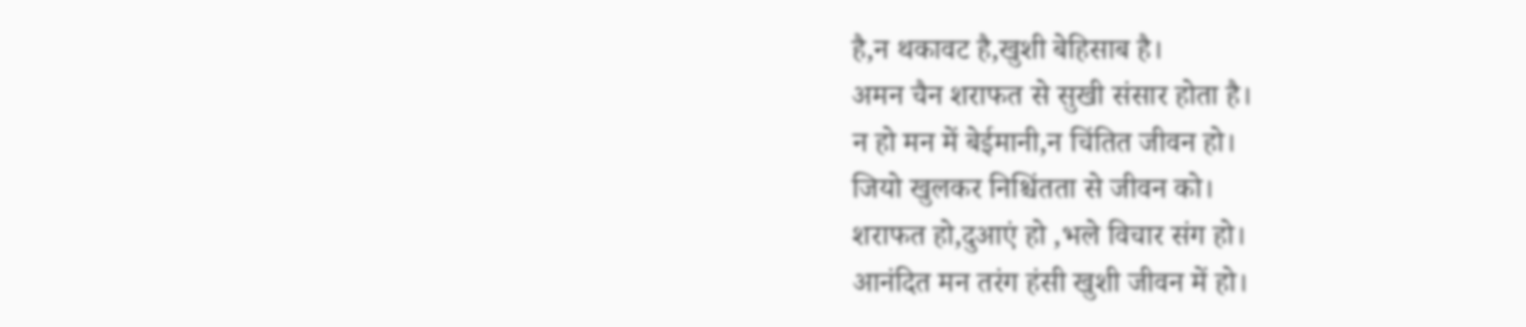है,न थकावट है,खुशी बेहिसाब है।
अमन चैन शराफत से सुखी संसार होता है।
न हो मन में बेईमानी,न चिंतित जीवन हो।
जियो खुलकर निश्चिंतता से जीवन को।
शराफत हो,दुआएं हो ,भले विचार संग हो।
आनंदित मन तरंग हंसी खुशी जीवन में हो।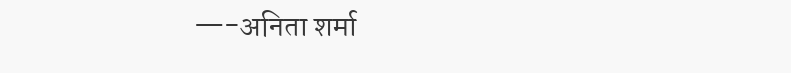—-अनिता शर्मा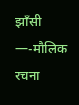झाँसी
—-मौलिक रचना